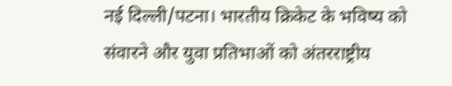नई दिल्ली/पटना। भारतीय क्रिकेट के भविष्य को संवारने और युवा प्रतिभाओं को अंतरराष्ट्रीय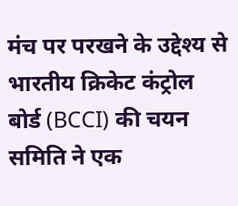मंच पर परखने के उद्देश्य से भारतीय क्रिकेट कंट्रोल बोर्ड (BCCI) की चयन समिति ने एक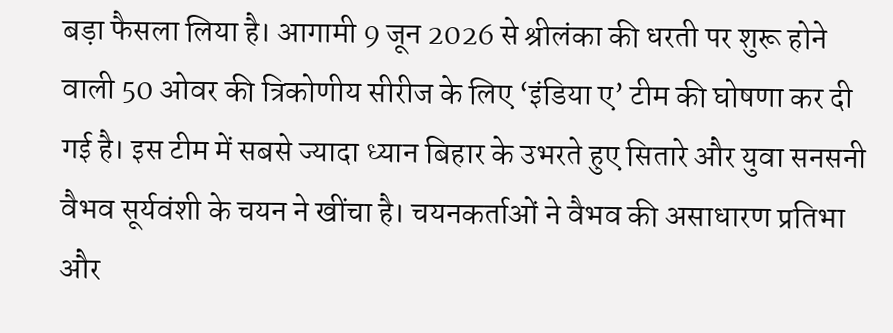बड़ा फैसला लिया है। आगामी 9 जून 2026 से श्रीलंका की धरती पर शुरू होने वाली 50 ओवर की त्रिकोणीय सीरीज के लिए ‘इंडिया ए’ टीम की घोषणा कर दी गई है। इस टीम में सबसे ज्यादा ध्यान बिहार के उभरते हुए सितारे और युवा सनसनी वैभव सूर्यवंशी के चयन ने खींचा है। चयनकर्ताओं ने वैभव की असाधारण प्रतिभा और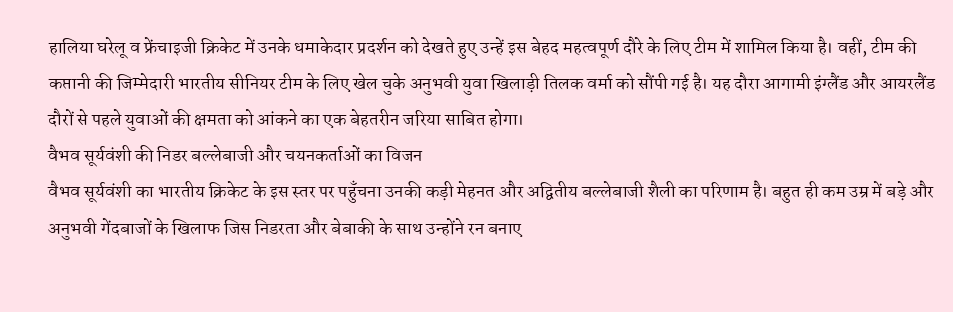हालिया घरेलू व फ्रेंचाइजी क्रिकेट में उनके धमाकेदार प्रदर्शन को देखते हुए उन्हें इस बेहद महत्वपूर्ण दौरे के लिए टीम में शामिल किया है। वहीं, टीम की कप्तानी की जिम्मेदारी भारतीय सीनियर टीम के लिए खेल चुके अनुभवी युवा खिलाड़ी तिलक वर्मा को सौंपी गई है। यह दौरा आगामी इंग्लैंड और आयरलैंड दौरों से पहले युवाओं की क्षमता को आंकने का एक बेहतरीन जरिया साबित होगा।
वैभव सूर्यवंशी की निडर बल्लेबाजी और चयनकर्ताओं का विजन
वैभव सूर्यवंशी का भारतीय क्रिकेट के इस स्तर पर पहुँचना उनकी कड़ी मेहनत और अद्वितीय बल्लेबाजी शैली का परिणाम है। बहुत ही कम उम्र में बड़े और अनुभवी गेंदबाजों के खिलाफ जिस निडरता और बेबाकी के साथ उन्होंने रन बनाए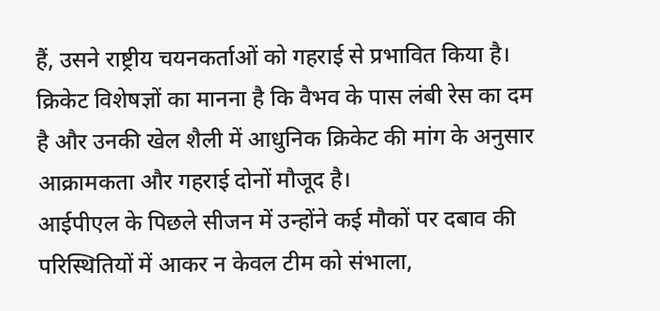हैं, उसने राष्ट्रीय चयनकर्ताओं को गहराई से प्रभावित किया है। क्रिकेट विशेषज्ञों का मानना है कि वैभव के पास लंबी रेस का दम है और उनकी खेल शैली में आधुनिक क्रिकेट की मांग के अनुसार आक्रामकता और गहराई दोनों मौजूद है।
आईपीएल के पिछले सीजन में उन्होंने कई मौकों पर दबाव की परिस्थितियों में आकर न केवल टीम को संभाला,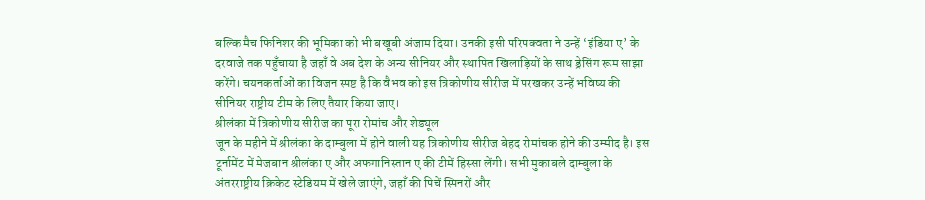बल्कि मैच फिनिशर की भूमिका को भी बखूबी अंजाम दिया। उनकी इसी परिपक्वता ने उन्हें ‘इंडिया ए’ के दरवाजे तक पहुँचाया है जहाँ वे अब देश के अन्य सीनियर और स्थापित खिलाड़ियों के साथ ड्रेसिंग रूम साझा करेंगे। चयनकर्ताओं का विजन स्पष्ट है कि वैभव को इस त्रिकोणीय सीरीज में परखकर उन्हें भविष्य की सीनियर राष्ट्रीय टीम के लिए तैयार किया जाए।
श्रीलंका में त्रिकोणीय सीरीज का पूरा रोमांच और शेड्यूल
जून के महीने में श्रीलंका के दाम्बुला में होने वाली यह त्रिकोणीय सीरीज बेहद रोमांचक होने की उम्मीद है। इस टूर्नामेंट में मेजबान श्रीलंका ए और अफगानिस्तान ए की टीमें हिस्सा लेंगी। सभी मुकाबले दाम्बुला के अंतरराष्ट्रीय क्रिकेट स्टेडियम में खेले जाएंगे, जहाँ की पिचें स्पिनरों और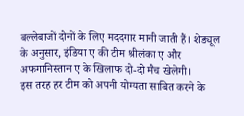बल्लेबाजों दोनों के लिए मददगार मानी जाती हैं। शेड्यूल के अनुसार, इंडिया ए की टीम श्रीलंका ए और अफगानिस्तान ए के खिलाफ दो-दो मैच खेलेगी।
इस तरह हर टीम को अपनी योग्यता साबित करने के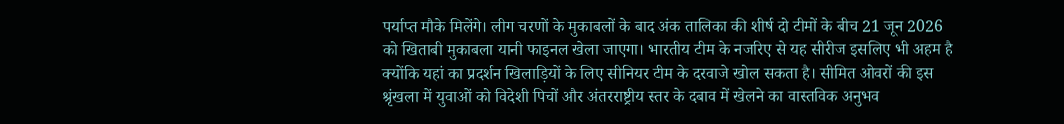पर्याप्त मौके मिलेंगे। लीग चरणों के मुकाबलों के बाद अंक तालिका की शीर्ष दो टीमों के बीच 21 जून 2026 को खिताबी मुकाबला यानी फाइनल खेला जाएगा। भारतीय टीम के नजरिए से यह सीरीज इसलिए भी अहम है क्योंकि यहां का प्रदर्शन खिलाड़ियों के लिए सीनियर टीम के दरवाजे खोल सकता है। सीमित ओवरों की इस श्रृंखला में युवाओं को विदेशी पिचों और अंतरराष्ट्रीय स्तर के दबाव में खेलने का वास्तविक अनुभव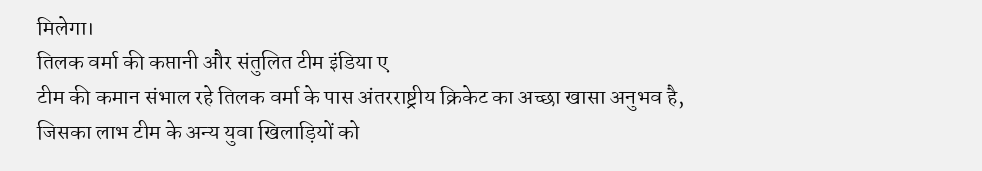मिलेगा।
तिलक वर्मा की कप्तानी और संतुलित टीम इंडिया ए
टीम की कमान संभाल रहे तिलक वर्मा के पास अंतरराष्ट्रीय क्रिकेट का अच्छा खासा अनुभव है, जिसका लाभ टीम के अन्य युवा खिलाड़ियों को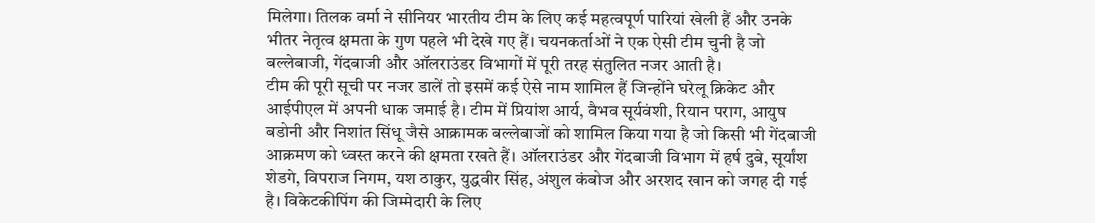मिलेगा। तिलक वर्मा ने सीनियर भारतीय टीम के लिए कई महत्वपूर्ण पारियां खेली हैं और उनके भीतर नेतृत्व क्षमता के गुण पहले भी देखे गए हैं। चयनकर्ताओं ने एक ऐसी टीम चुनी है जो बल्लेबाजी, गेंदबाजी और ऑलराउंडर विभागों में पूरी तरह संतुलित नजर आती है।
टीम की पूरी सूची पर नजर डालें तो इसमें कई ऐसे नाम शामिल हैं जिन्होंने घरेलू क्रिकेट और आईपीएल में अपनी धाक जमाई है। टीम में प्रियांश आर्य, वैभव सूर्यवंशी, रियान पराग, आयुष बडोनी और निशांत सिंधू जैसे आक्रामक बल्लेबाजों को शामिल किया गया है जो किसी भी गेंदबाजी आक्रमण को ध्वस्त करने की क्षमता रखते हैं। ऑलराउंडर और गेंदबाजी विभाग में हर्ष दुबे, सूर्यांश शेडगे, विपराज निगम, यश ठाकुर, युद्धवीर सिंह, अंशुल कंबोज और अरशद खान को जगह दी गई है। विकेटकीपिंग की जिम्मेदारी के लिए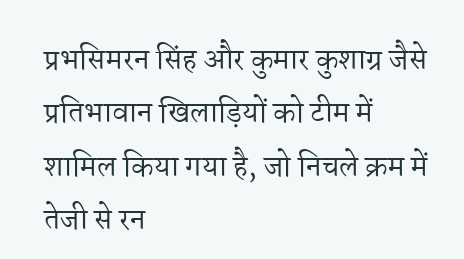प्रभसिमरन सिंह और कुमार कुशाग्र जैसे प्रतिभावान खिलाड़ियों को टीम में शामिल किया गया है, जो निचले क्रम में तेजी से रन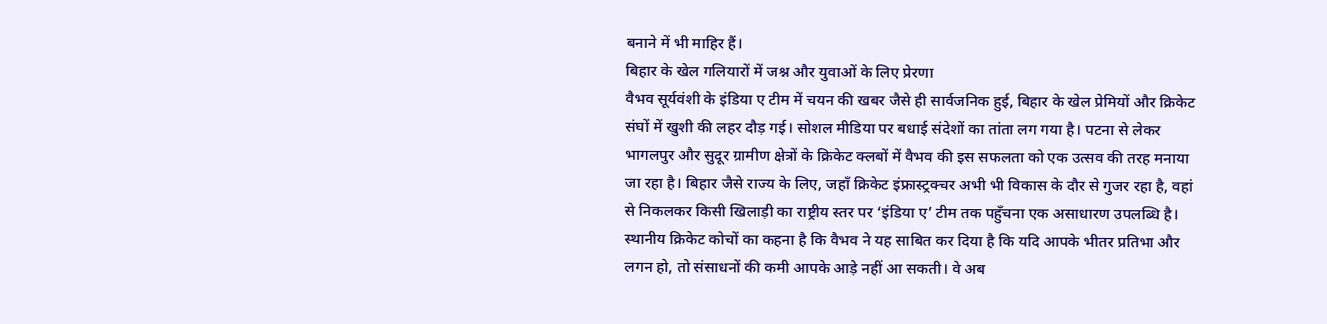बनाने में भी माहिर हैं।
बिहार के खेल गलियारों में जश्न और युवाओं के लिए प्रेरणा
वैभव सूर्यवंशी के इंडिया ए टीम में चयन की खबर जैसे ही सार्वजनिक हुई, बिहार के खेल प्रेमियों और क्रिकेट संघों में खुशी की लहर दौड़ गई। सोशल मीडिया पर बधाई संदेशों का तांता लग गया है। पटना से लेकर भागलपुर और सुदूर ग्रामीण क्षेत्रों के क्रिकेट क्लबों में वैभव की इस सफलता को एक उत्सव की तरह मनाया जा रहा है। बिहार जैसे राज्य के लिए, जहाँ क्रिकेट इंफ्रास्ट्रक्चर अभी भी विकास के दौर से गुजर रहा है, वहां से निकलकर किसी खिलाड़ी का राष्ट्रीय स्तर पर ‘इंडिया ए’ टीम तक पहुँचना एक असाधारण उपलब्धि है।
स्थानीय क्रिकेट कोचों का कहना है कि वैभव ने यह साबित कर दिया है कि यदि आपके भीतर प्रतिभा और लगन हो, तो संसाधनों की कमी आपके आड़े नहीं आ सकती। वे अब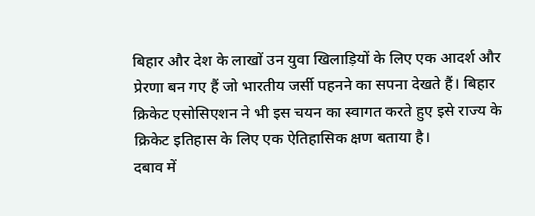बिहार और देश के लाखों उन युवा खिलाड़ियों के लिए एक आदर्श और प्रेरणा बन गए हैं जो भारतीय जर्सी पहनने का सपना देखते हैं। बिहार क्रिकेट एसोसिएशन ने भी इस चयन का स्वागत करते हुए इसे राज्य के क्रिकेट इतिहास के लिए एक ऐतिहासिक क्षण बताया है।
दबाव में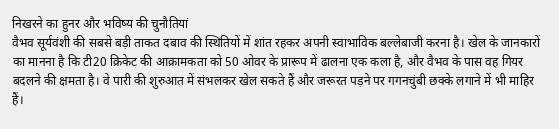निखरने का हुनर और भविष्य की चुनौतियां
वैभव सूर्यवंशी की सबसे बड़ी ताकत दबाव की स्थितियों में शांत रहकर अपनी स्वाभाविक बल्लेबाजी करना है। खेल के जानकारों का मानना है कि टी20 क्रिकेट की आक्रामकता को 50 ओवर के प्रारूप में ढालना एक कला है, और वैभव के पास वह गियर बदलने की क्षमता है। वे पारी की शुरुआत में संभलकर खेल सकते हैं और जरूरत पड़ने पर गगनचुंबी छक्के लगाने में भी माहिर हैं।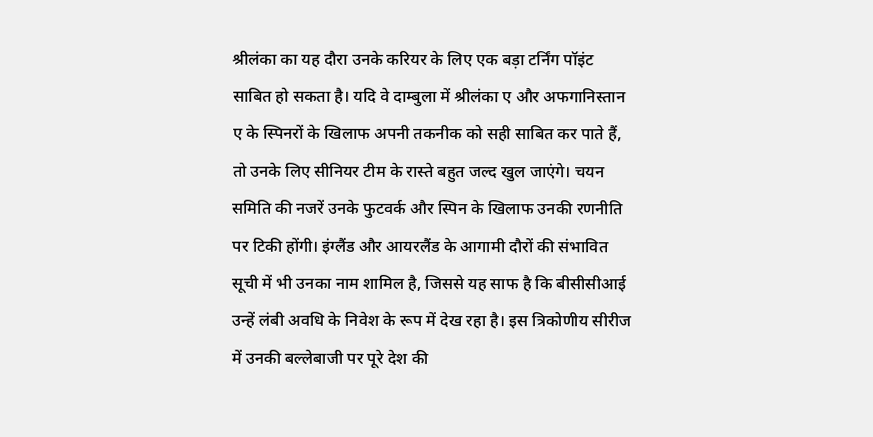श्रीलंका का यह दौरा उनके करियर के लिए एक बड़ा टर्निंग पॉइंट साबित हो सकता है। यदि वे दाम्बुला में श्रीलंका ए और अफगानिस्तान ए के स्पिनरों के खिलाफ अपनी तकनीक को सही साबित कर पाते हैं, तो उनके लिए सीनियर टीम के रास्ते बहुत जल्द खुल जाएंगे। चयन समिति की नजरें उनके फुटवर्क और स्पिन के खिलाफ उनकी रणनीति पर टिकी होंगी। इंग्लैंड और आयरलैंड के आगामी दौरों की संभावित सूची में भी उनका नाम शामिल है, जिससे यह साफ है कि बीसीसीआई उन्हें लंबी अवधि के निवेश के रूप में देख रहा है। इस त्रिकोणीय सीरीज में उनकी बल्लेबाजी पर पूरे देश की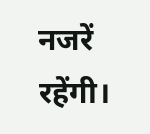नजरें रहेंगी।